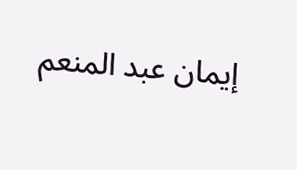إيمان عبد المنعم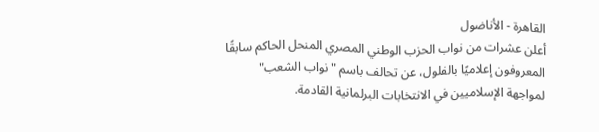القاهرة - الأناضول
أعلن عشرات من نواب الحزب الوطني المصري المنحل الحاكم سابقًا المعروفون إعلاميًا بالفلول، عن تحالف باسم "نواب الشعب" لمواجهة الإسلاميين في الانتخابات البرلمانية القادمة.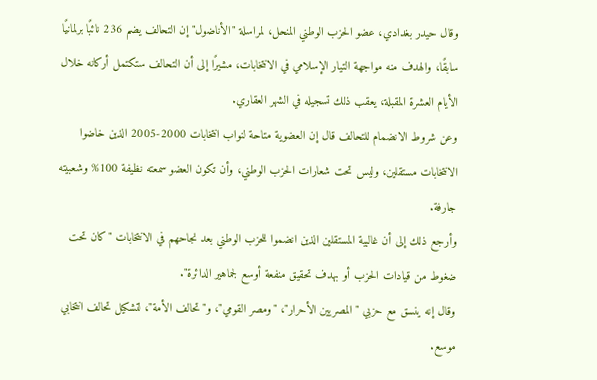وقال حيدر بغدادي، عضو الحزب الوطني المنحل، لمراسلة "الأناضول" إن التحالف يضم 236 نائبًا برلمانيًا سابقًا، والهدف منه مواجهة التيار الإسلامي في الانتخابات، مشيرًا إلى أن التحالف ستكتمل أركانه خلال الأيام العشرة المقبلة، يعقب ذلك تسجيله في الشهر العقاري.
وعن شروط الانضمام للتحالف قال إن العضوية متاحة لنواب انتخابات 2000-2005 الذين خاضوا الانتخابات مستقلين، وليس تحت شعارات الحزب الوطني، وأن تكون العضو سمعته نظيفة 100% وشعبيته جارفة.
وأرجع ذلك إلى أن غالبية المستقلين الذين انضموا للحزب الوطني بعد نجاحهم في الانتخابات "كان تحت ضغوط من قيادات الحزب أو بهدف تحقيق منفعة أوسع لجماهير الدائرة".
وقال إنه ينسق مع حزبي "المصريين الأحرار"، "ومصر القومي"، و"تحالف الأمة"، لتشكيل تحالف انتخابي موسع.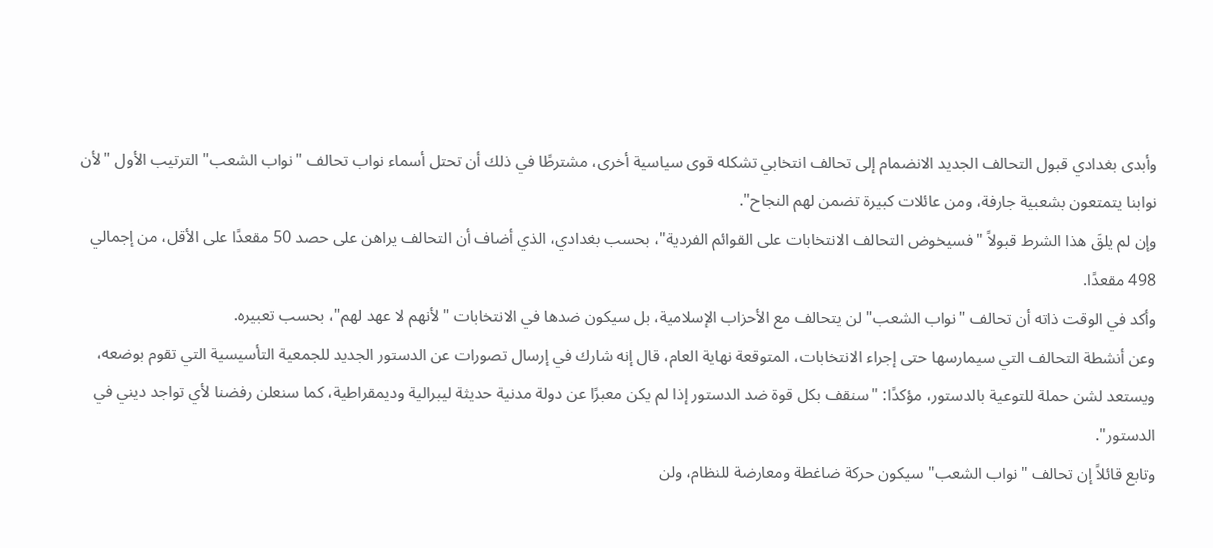وأبدى بغدادي قبول التحالف الجديد الانضمام إلى تحالف انتخابي تشكله قوى سياسية أخرى، مشترطًا في ذلك أن تحتل أسماء نواب تحالف "نواب الشعب" الترتيب الأول "لأن نوابنا يتمتعون بشعبية جارفة، ومن عائلات كبيرة تضمن لهم النجاح".
وإن لم يلقَ هذا الشرط قبولاً "فسيخوض التحالف الانتخابات على القوائم الفردية"، بحسب بغدادي، الذي أضاف أن التحالف يراهن على حصد 50 مقعدًا على الأقل، من إجمالي 498 مقعدًا.
وأكد في الوقت ذاته أن تحالف "نواب الشعب" لن يتحالف مع الأحزاب الإسلامية، بل سيكون ضدها في الانتخابات "لأنهم لا عهد لهم"، بحسب تعبيره.
وعن أنشطة التحالف التي سيمارسها حتى إجراء الانتخابات، المتوقعة نهاية العام، قال إنه شارك في إرسال تصورات عن الدستور الجديد للجمعية التأسيسية التي تقوم بوضعه، ويستعد لشن حملة للتوعية بالدستور، مؤكدًا: "سنقف بكل قوة ضد الدستور إذا لم يكن معبرًا عن دولة مدنية حديثة ليبرالية وديمقراطية، كما سنعلن رفضنا لأي تواجد ديني في الدستور".
وتابع قائلاً إن تحالف "نواب الشعب" سيكون حركة ضاغطة ومعارضة للنظام، ولن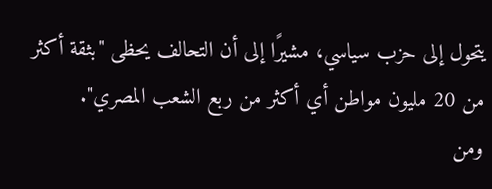يتحول إلى حزب سياسي، مشيرًا إلى أن التحالف يحظى "بثقة أكثر من 20 مليون مواطن أي أكثر من ربع الشعب المصري".
ومن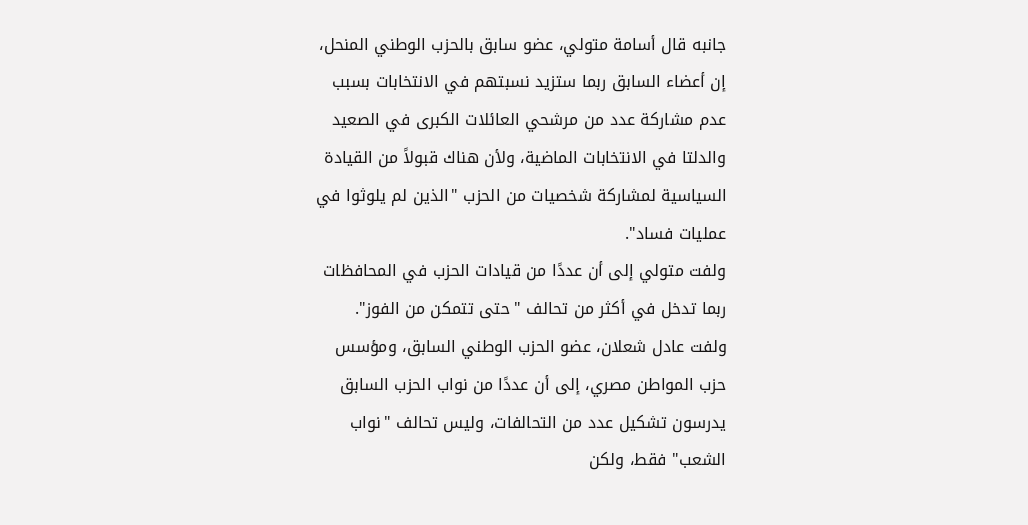جانبه قال أسامة متولي، عضو سابق بالحزب الوطني المنحل، إن أعضاء السابق ربما ستزيد نسبتهم في الانتخابات بسبب عدم مشاركة عدد من مرشحي العائلات الكبرى في الصعيد والدلتا في الانتخابات الماضية، ولأن هناك قبولاً من القيادة السياسية لمشاركة شخصيات من الحزب "الذين لم يلوثوا في عمليات فساد".
ولفت متولي إلى أن عددًا من قيادات الحزب في المحافظات ربما تدخل في أكثر من تحالف "حتى تتمكن من الفوز".
ولفت عادل شعلان، عضو الحزب الوطني السابق، ومؤسس حزب المواطن مصري، إلى أن عددًا من نواب الحزب السابق يدرسون تشكيل عدد من التحالفات، وليس تحالف "نواب الشعب" فقط، ولكن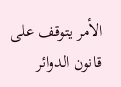الأمر يتوقف على قانون الدوائر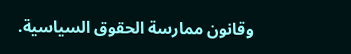وقانون ممارسة الحقوق السياسية.